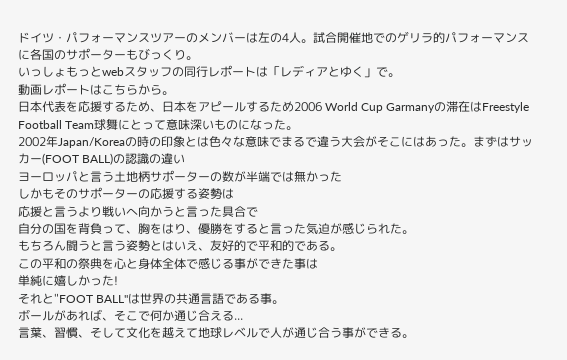ドイツ・パフォーマンスツアーのメンバーは左の4人。試合開催地でのゲリラ的パフォーマンスに各国のサポーターもびっくり。
いっしょもっとwebスタッフの同行レポートは「レディアとゆく」で。
動画レポートはこちらから。
日本代表を応援するため、日本をアピールするため2006 World Cup Garmanyの滞在はFreestyle Football Team球舞にとって意味深いものになった。
2002年Japan/Koreaの時の印象とは色々な意味でまるで違う大会がそこにはあった。まずはサッカー(FOOT BALL)の認識の違い
ヨーロッパと言う土地柄サポーターの数が半端では無かった
しかもそのサポーターの応援する姿勢は
応援と言うより戦いへ向かうと言った具合で
自分の国を背負って、胸をはり、優勝をすると言った気迫が感じられた。
もちろん闘うと言う姿勢とはいえ、友好的で平和的である。
この平和の祭典を心と身体全体で感じる事ができた事は
単純に嬉しかった!
それと"FOOT BALL"は世界の共通言語である事。
ボールがあれば、そこで何か通じ合える...
言葉、習慣、そして文化を越えて地球レベルで人が通じ合う事ができる。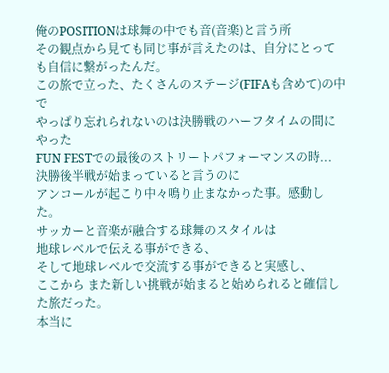俺のPOSITIONは球舞の中でも音(音楽)と言う所
その観点から見ても同じ事が言えたのは、自分にとっても自信に繋がったんだ。
この旅で立った、たくさんのステージ(FIFAも含めて)の中で
やっぱり忘れられないのは決勝戦のハーフタイムの間にやった
FUN FESTでの最後のストリートパフォーマンスの時...
決勝後半戦が始まっていると言うのに
アンコールが起こり中々鳴り止まなかった事。感動した。
サッカーと音楽が融合する球舞のスタイルは
地球レベルで伝える事ができる、
そして地球レベルで交流する事ができると実感し、
ここから また新しい挑戦が始まると始められると確信した旅だった。
本当に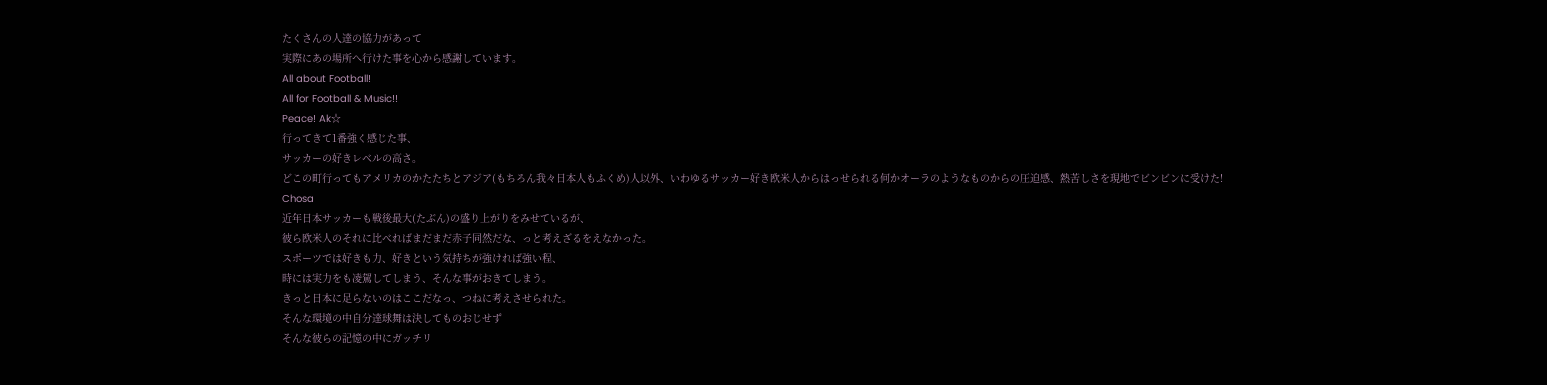たくさんの人達の協力があって
実際にあの場所へ行けた事を心から感謝しています。
All about Football!
All for Football & Music!!
Peace! Ak☆
行ってきて1番強く感じた事、
サッカーの好きレベルの高さ。
どこの町行ってもアメリカのかたたちとアジア(もちろん我々日本人もふくめ)人以外、いわゆるサッカー好き欧米人からはっせられる何かオーラのようなものからの圧迫感、熱苦しさを現地でビンビンに受けた!
Chosa
近年日本サッカーも戦後最大(たぶん)の盛り上がりをみせているが、
彼ら欧米人のそれに比べればまだまだ赤子同然だな、っと考えざるをえなかった。
スポーツでは好きも力、好きという気持ちが強ければ強い程、
時には実力をも凌駕してしまう、そんな事がおきてしまう。
きっと日本に足らないのはここだなっ、つねに考えさせられた。
そんな環境の中自分達球舞は決してものおじせず
そんな彼らの記憶の中にガッチリ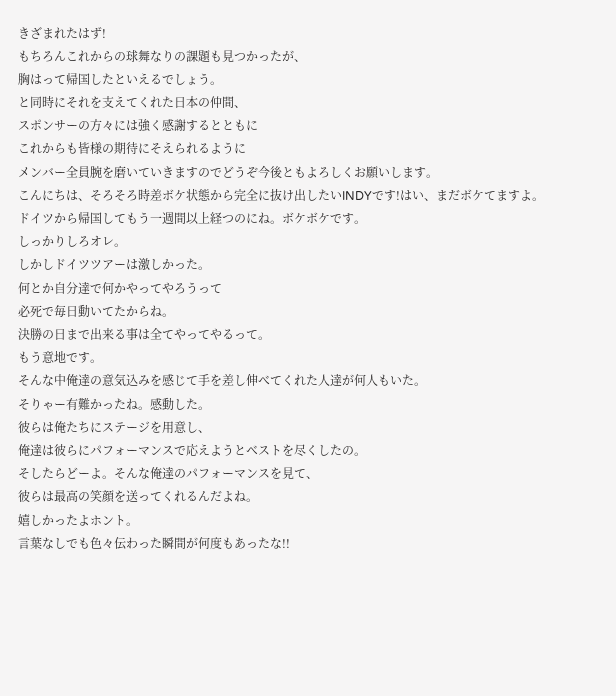きざまれたはず!
もちろんこれからの球舞なりの課題も見つかったが、
胸はって帰国したといえるでしょう。
と同時にそれを支えてくれた日本の仲間、
スポンサーの方々には強く感謝するとともに
これからも皆様の期待にそえられるように
メンバー全員腕を磨いていきますのでどうぞ今後ともよろしくお願いします。
こんにちは、そろそろ時差ボケ状態から完全に抜け出したいINDYです!はい、まだボケてますよ。
ドイツから帰国してもう一週間以上経つのにね。ボケボケです。
しっかりしろオレ。
しかしドイツツアーは激しかった。
何とか自分達で何かやってやろうって
必死で毎日動いてたからね。
決勝の日まで出来る事は全てやってやるって。
もう意地です。
そんな中俺達の意気込みを感じて手を差し伸べてくれた人達が何人もいた。
そりゃー有難かったね。感動した。
彼らは俺たちにステージを用意し、
俺達は彼らにパフォーマンスで応えようとベストを尽くしたの。
そしたらどーよ。そんな俺達のパフォーマンスを見て、
彼らは最高の笑顔を送ってくれるんだよね。
嬉しかったよホント。
言葉なしでも色々伝わった瞬間が何度もあったな!!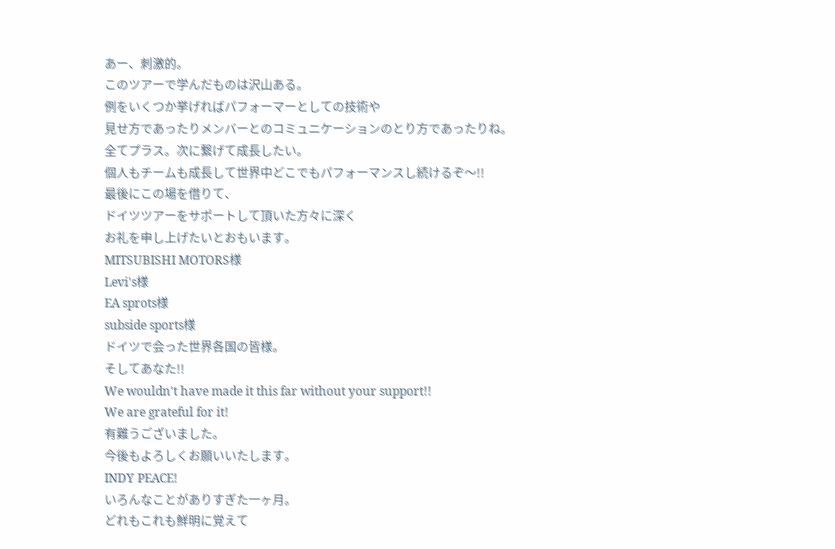あー、刺激的。
このツアーで学んだものは沢山ある。
例をいくつか挙げればパフォーマーとしての技術や
見せ方であったりメンバーとのコミュニケーションのとり方であったりね。
全てプラス。次に繋げて成長したい。
個人もチームも成長して世界中どこでもパフォーマンスし続けるぞ〜!!
最後にこの場を借りて、
ドイツツアーをサポートして頂いた方々に深く
お礼を申し上げたいとおもいます。
MITSUBISHI MOTORS様
Levi's様
EA sprots様
subside sports様
ドイツで会った世界各国の皆様。
そしてあなた!!
We wouldn't have made it this far without your support!!
We are grateful for it!
有難うございました。
今後もよろしくお願いいたします。
INDY PEACE!
いろんなことがありすぎた一ヶ月。
どれもこれも鮮明に覚えて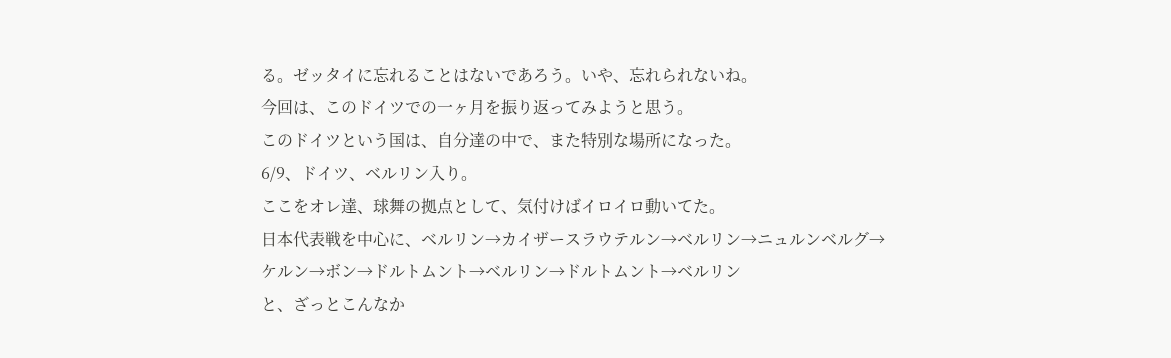る。ゼッタイに忘れることはないであろう。いや、忘れられないね。
今回は、このドイツでの一ヶ月を振り返ってみようと思う。
このドイツという国は、自分達の中で、また特別な場所になった。
6/9、ドイツ、ベルリン入り。
ここをオレ達、球舞の拠点として、気付けばイロイロ動いてた。
日本代表戦を中心に、ベルリン→カイザースラウテルン→ベルリン→ニュルンベルグ→
ケルン→ボン→ドルトムント→ベルリン→ドルトムント→ベルリン
と、ざっとこんなか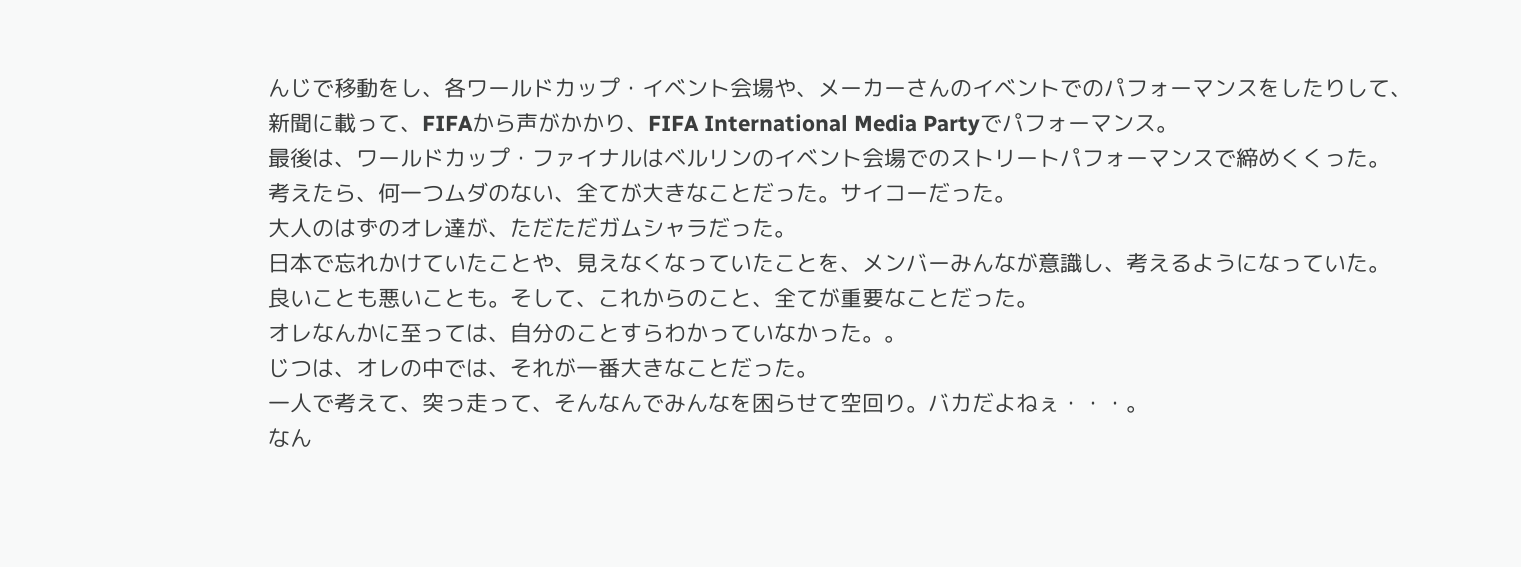んじで移動をし、各ワールドカップ・イベント会場や、メーカーさんのイベントでのパフォーマンスをしたりして、
新聞に載って、FIFAから声がかかり、FIFA International Media Partyでパフォーマンス。
最後は、ワールドカップ・ファイナルはベルリンのイベント会場でのストリートパフォーマンスで締めくくった。
考えたら、何一つムダのない、全てが大きなことだった。サイコーだった。
大人のはずのオレ達が、ただただガムシャラだった。
日本で忘れかけていたことや、見えなくなっていたことを、メンバーみんなが意識し、考えるようになっていた。
良いことも悪いことも。そして、これからのこと、全てが重要なことだった。
オレなんかに至っては、自分のことすらわかっていなかった。。
じつは、オレの中では、それが一番大きなことだった。
一人で考えて、突っ走って、そんなんでみんなを困らせて空回り。バカだよねぇ・・・。
なん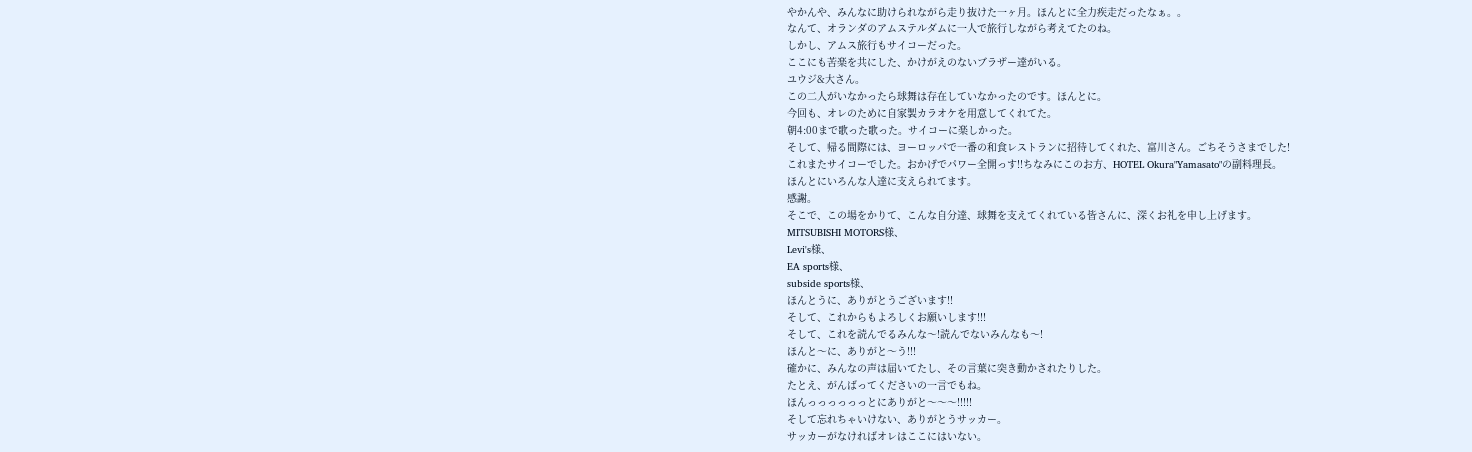やかんや、みんなに助けられながら走り抜けた一ヶ月。ほんとに全力疾走だったなぁ。。
なんて、オランダのアムステルダムに一人で旅行しながら考えてたのね。
しかし、アムス旅行もサイコーだった。
ここにも苦楽を共にした、かけがえのないブラザー達がいる。
ユウジ&大さん。
この二人がいなかったら球舞は存在していなかったのです。ほんとに。
今回も、オレのために自家製カラオケを用意してくれてた。
朝4:00まで歌った歌った。サイコーに楽しかった。
そして、帰る間際には、ヨーロッパで一番の和食レストランに招待してくれた、富川さん。ごちそうさまでした!
これまたサイコーでした。おかげでパワー全開っす!!ちなみにこのお方、HOTEL Okura"Yamasato"の副料理長。
ほんとにいろんな人達に支えられてます。
感謝。
そこで、この場をかりて、こんな自分達、球舞を支えてくれている皆さんに、深くお礼を申し上げます。
MITSUBISHI MOTORS様、
Levi's様、
EA sports様、
subside sports様、
ほんとうに、ありがとうございます!!
そして、これからもよろしくお願いします!!!
そして、これを読んでるみんな〜!読んでないみんなも〜!
ほんと〜に、ありがと〜う!!!
確かに、みんなの声は届いてたし、その言葉に突き動かされたりした。
たとえ、がんばってくださいの一言でもね。
ほんっっっっっっとにありがと〜〜〜!!!!!
そして忘れちゃいけない、ありがとうサッカー。
サッカーがなければオレはここにはいない。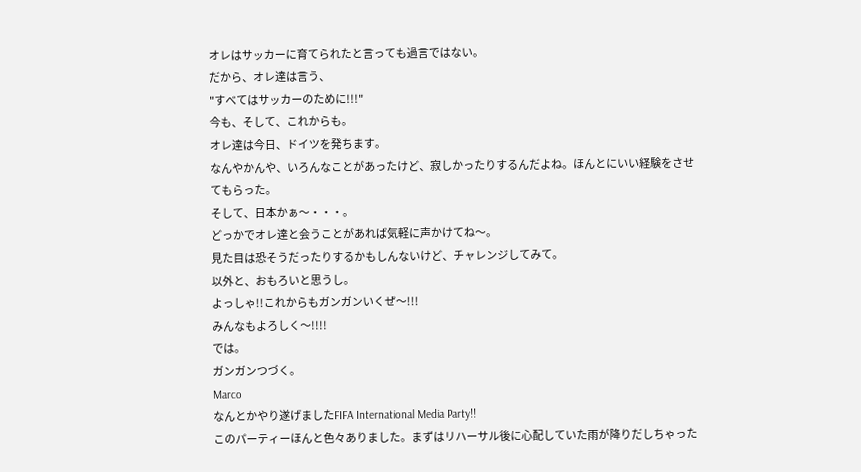オレはサッカーに育てられたと言っても過言ではない。
だから、オレ達は言う、
"すべてはサッカーのために!!!"
今も、そして、これからも。
オレ達は今日、ドイツを発ちます。
なんやかんや、いろんなことがあったけど、寂しかったりするんだよね。ほんとにいい経験をさせてもらった。
そして、日本かぁ〜・・・。
どっかでオレ達と会うことがあれば気軽に声かけてね〜。
見た目は恐そうだったりするかもしんないけど、チャレンジしてみて。
以外と、おもろいと思うし。
よっしゃ!!これからもガンガンいくぜ〜!!!
みんなもよろしく〜!!!!
では。
ガンガンつづく。
Marco
なんとかやり遂げましたFIFA International Media Party!!
このパーティーほんと色々ありました。まずはリハーサル後に心配していた雨が降りだしちゃった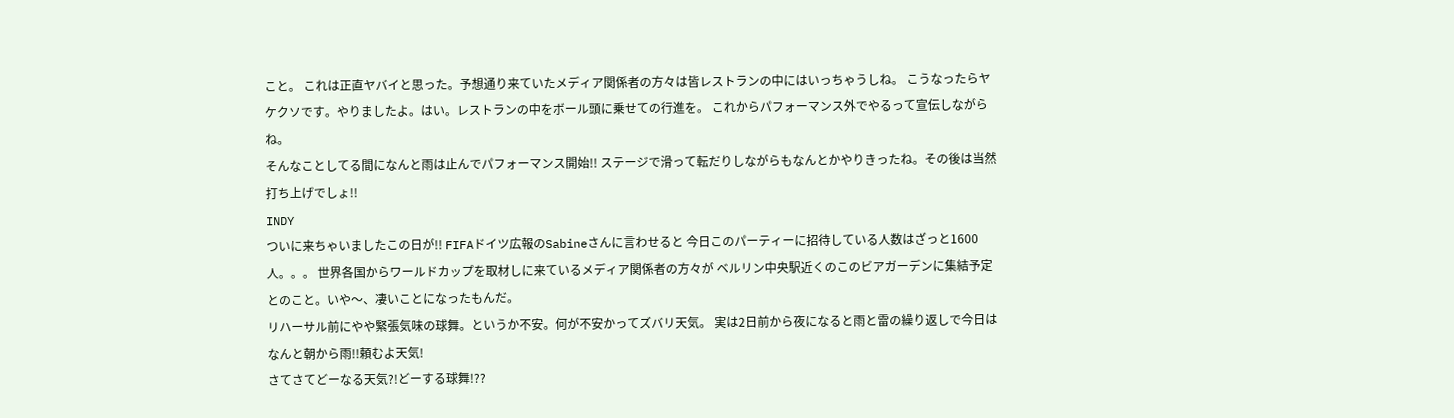こと。 これは正直ヤバイと思った。予想通り来ていたメディア関係者の方々は皆レストランの中にはいっちゃうしね。 こうなったらヤケクソです。やりましたよ。はい。レストランの中をボール頭に乗せての行進を。 これからパフォーマンス外でやるって宣伝しながらね。
そんなことしてる間になんと雨は止んでパフォーマンス開始!! ステージで滑って転だりしながらもなんとかやりきったね。その後は当然打ち上げでしょ!!
INDY
ついに来ちゃいましたこの日が!! FIFAドイツ広報のSabineさんに言わせると 今日このパーティーに招待している人数はざっと1600人。。。 世界各国からワールドカップを取材しに来ているメディア関係者の方々が ベルリン中央駅近くのこのビアガーデンに集結予定とのこと。いや〜、凄いことになったもんだ。
リハーサル前にやや緊張気味の球舞。というか不安。何が不安かってズバリ天気。 実は2日前から夜になると雨と雷の繰り返しで今日はなんと朝から雨!!頼むよ天気!
さてさてどーなる天気?!どーする球舞!??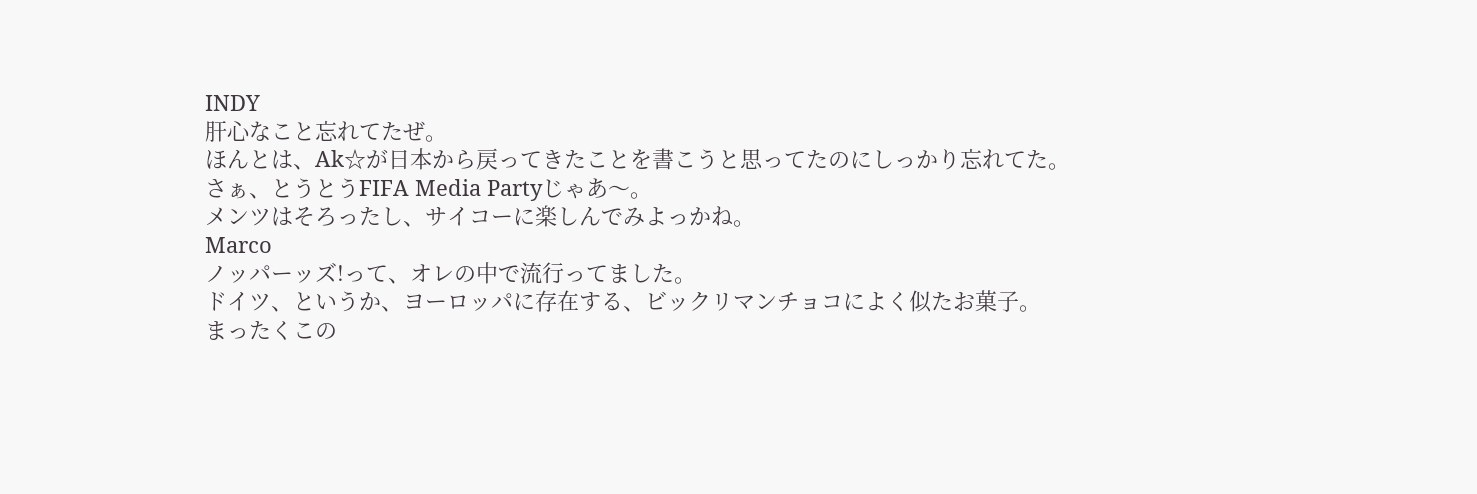INDY
肝心なこと忘れてたぜ。
ほんとは、Ak☆が日本から戻ってきたことを書こうと思ってたのにしっかり忘れてた。
さぁ、とうとうFIFA Media Partyじゃあ〜。
メンツはそろったし、サイコーに楽しんでみよっかね。
Marco
ノッパーッズ!って、オレの中で流行ってました。
ドイツ、というか、ヨーロッパに存在する、ビックリマンチョコによく似たお菓子。
まったくこの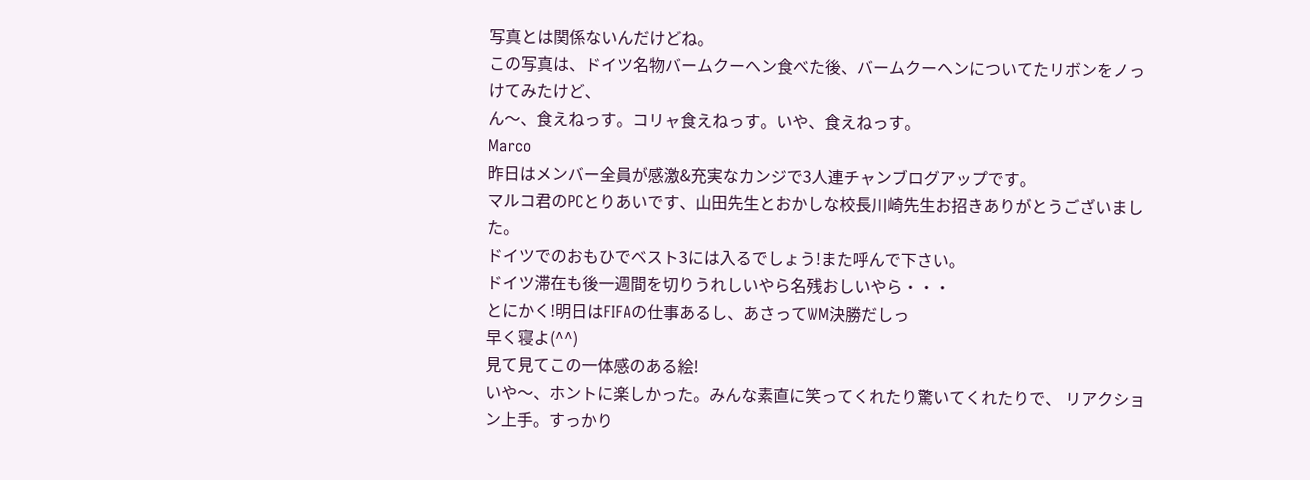写真とは関係ないんだけどね。
この写真は、ドイツ名物バームクーヘン食べた後、バームクーヘンについてたリボンをノっけてみたけど、
ん〜、食えねっす。コリャ食えねっす。いや、食えねっす。
Marco
昨日はメンバー全員が感激&充実なカンジで3人連チャンブログアップです。
マルコ君のPCとりあいです、山田先生とおかしな校長川崎先生お招きありがとうございました。
ドイツでのおもひでベスト3には入るでしょう!また呼んで下さい。
ドイツ滞在も後一週間を切りうれしいやら名残おしいやら・・・
とにかく!明日はFIFAの仕事あるし、あさってWM決勝だしっ
早く寝よ(^^)
見て見てこの一体感のある絵!
いや〜、ホントに楽しかった。みんな素直に笑ってくれたり驚いてくれたりで、 リアクション上手。すっかり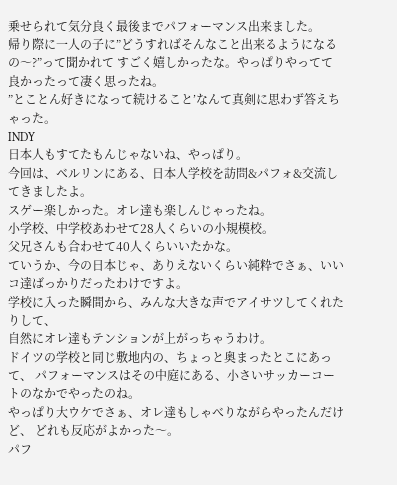乗せられて気分良く最後までパフォーマンス出来ました。
帰り際に一人の子に”どうすればそんなこと出来るようになるの〜?”って聞かれて すごく嬉しかったな。やっぱりやってて良かったって凄く思ったね。
”とことん好きになって続けること’なんて真剣に思わず答えちゃった。
INDY
日本人もすてたもんじゃないね、やっぱり。
今回は、ベルリンにある、日本人学校を訪問&パフォ&交流してきましたよ。
スゲー楽しかった。オレ達も楽しんじゃったね。
小学校、中学校あわせて28人くらいの小規模校。
父兄さんも合わせて40人くらいいたかな。
ていうか、今の日本じゃ、ありえないくらい純粋でさぁ、いいコ達ばっかりだったわけですよ。
学校に入った瞬間から、みんな大きな声でアイサツしてくれたりして、
自然にオレ達もテンションが上がっちゃうわけ。
ドイツの学校と同じ敷地内の、ちょっと奥まったとこにあって、 パフォーマンスはその中庭にある、小さいサッカーコートのなかでやったのね。
やっぱり大ウケでさぁ、オレ達もしゃべりながらやったんだけど、 どれも反応がよかった〜。
パフ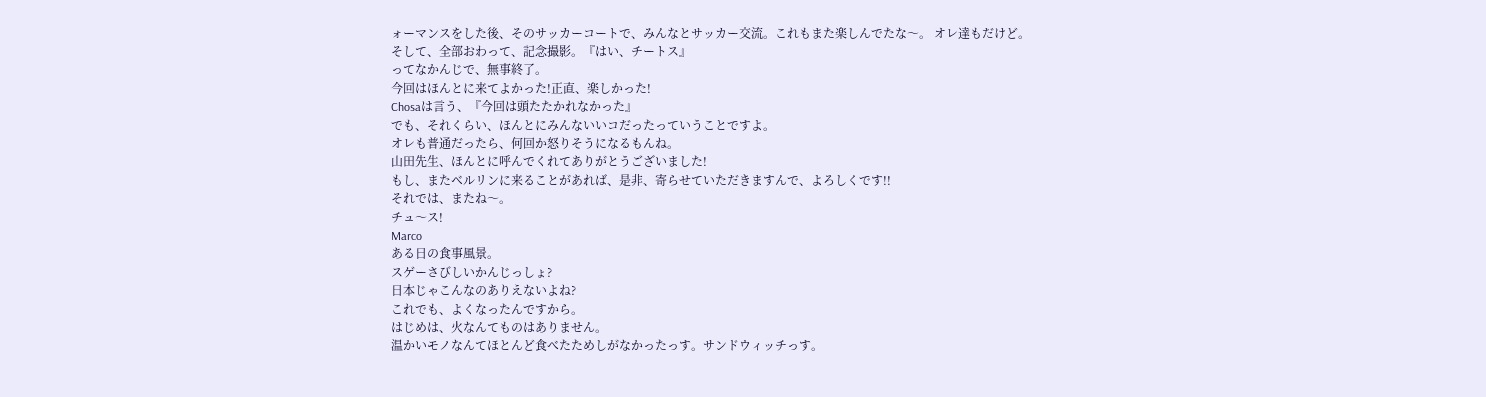ォーマンスをした後、そのサッカーコートで、みんなとサッカー交流。これもまた楽しんでたな〜。 オレ達もだけど。
そして、全部おわって、記念撮影。『はい、チートス』
ってなかんじで、無事終了。
今回はほんとに来てよかった!正直、楽しかった!
Chosaは言う、『今回は頭たたかれなかった』
でも、それくらい、ほんとにみんないいコだったっていうことですよ。
オレも普通だったら、何回か怒りそうになるもんね。
山田先生、ほんとに呼んでくれてありがとうございました!
もし、またベルリンに来ることがあれば、是非、寄らせていただきますんで、よろしくです!!
それでは、またね〜。
チュ〜ス!
Marco
ある日の食事風景。
スゲーさびしいかんじっしょ?
日本じゃこんなのありえないよね?
これでも、よくなったんですから。
はじめは、火なんてものはありません。
温かいモノなんてほとんど食べたためしがなかったっす。サンドウィッチっす。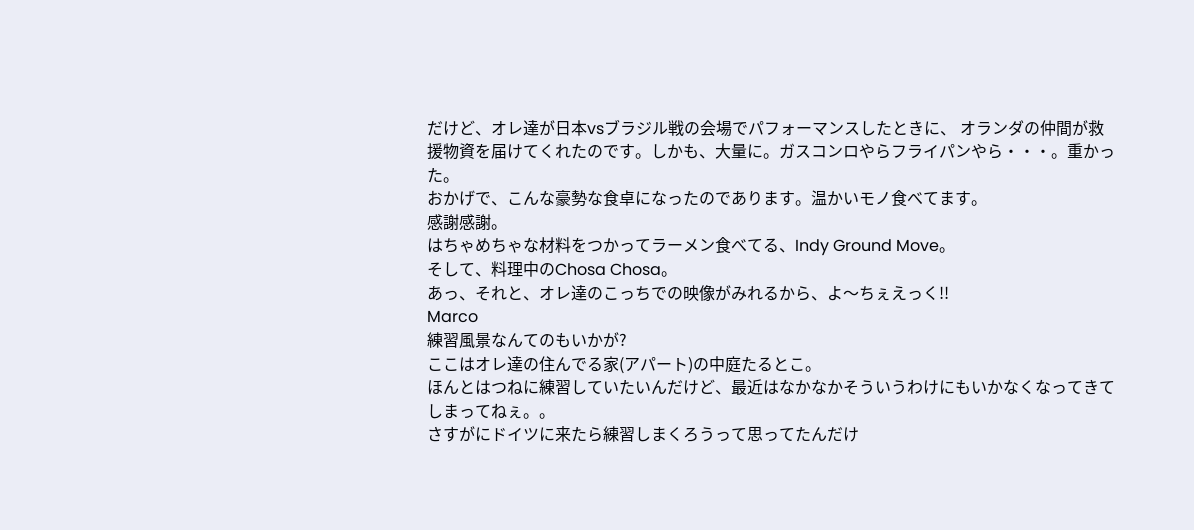だけど、オレ達が日本vsブラジル戦の会場でパフォーマンスしたときに、 オランダの仲間が救援物資を届けてくれたのです。しかも、大量に。ガスコンロやらフライパンやら・・・。重かった。
おかげで、こんな豪勢な食卓になったのであります。温かいモノ食べてます。
感謝感謝。
はちゃめちゃな材料をつかってラーメン食べてる、Indy Ground Move。
そして、料理中のChosa Chosa。
あっ、それと、オレ達のこっちでの映像がみれるから、よ〜ちぇえっく!!
Marco
練習風景なんてのもいかが?
ここはオレ達の住んでる家(アパート)の中庭たるとこ。
ほんとはつねに練習していたいんだけど、最近はなかなかそういうわけにもいかなくなってきてしまってねぇ。。
さすがにドイツに来たら練習しまくろうって思ってたんだけ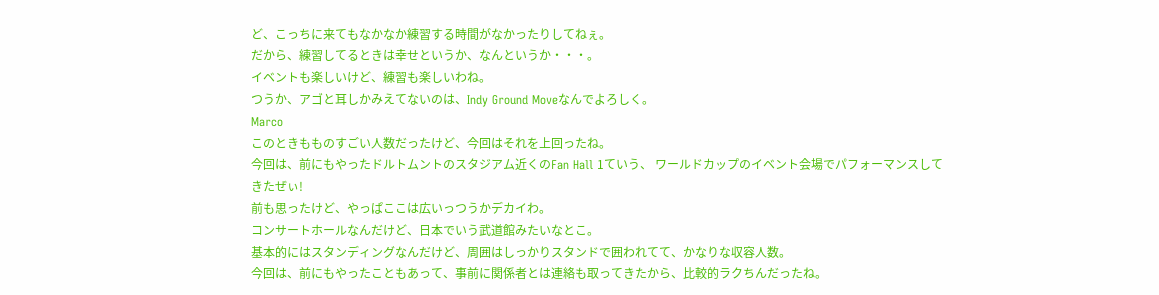ど、こっちに来てもなかなか練習する時間がなかったりしてねぇ。
だから、練習してるときは幸せというか、なんというか・・・。
イベントも楽しいけど、練習も楽しいわね。
つうか、アゴと耳しかみえてないのは、Indy Ground Moveなんでよろしく。
Marco
このときもものすごい人数だったけど、今回はそれを上回ったね。
今回は、前にもやったドルトムントのスタジアム近くのFan Hall 1ていう、 ワールドカップのイベント会場でパフォーマンスしてきたぜぃ!
前も思ったけど、やっぱここは広いっつうかデカイわ。
コンサートホールなんだけど、日本でいう武道館みたいなとこ。
基本的にはスタンディングなんだけど、周囲はしっかりスタンドで囲われてて、かなりな収容人数。
今回は、前にもやったこともあって、事前に関係者とは連絡も取ってきたから、比較的ラクちんだったね。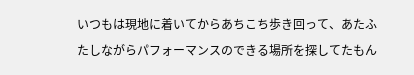いつもは現地に着いてからあちこち歩き回って、あたふたしながらパフォーマンスのできる場所を探してたもん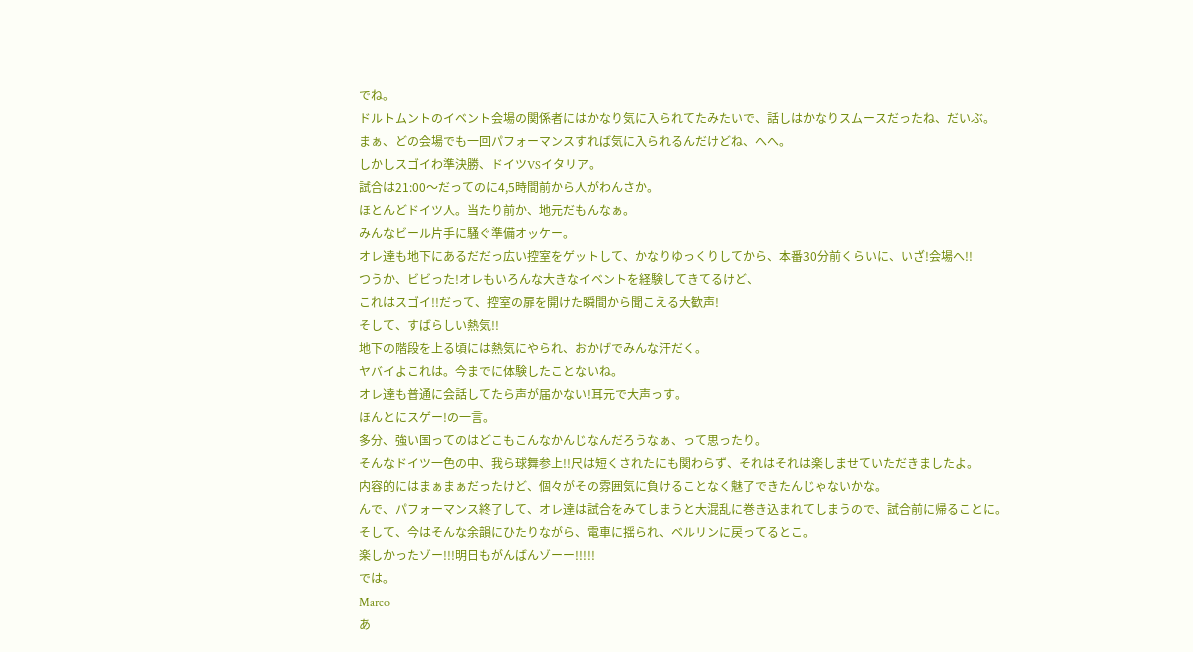でね。
ドルトムントのイベント会場の関係者にはかなり気に入られてたみたいで、話しはかなりスムースだったね、だいぶ。
まぁ、どの会場でも一回パフォーマンスすれば気に入られるんだけどね、へへ。
しかしスゴイわ準決勝、ドイツVSイタリア。
試合は21:00〜だってのに4,5時間前から人がわんさか。
ほとんどドイツ人。当たり前か、地元だもんなぁ。
みんなビール片手に騒ぐ準備オッケー。
オレ達も地下にあるだだっ広い控室をゲットして、かなりゆっくりしてから、本番30分前くらいに、いざ!会場へ!!
つうか、ビビった!オレもいろんな大きなイベントを経験してきてるけど、
これはスゴイ!!だって、控室の扉を開けた瞬間から聞こえる大歓声!
そして、すばらしい熱気!!
地下の階段を上る頃には熱気にやられ、おかげでみんな汗だく。
ヤバイよこれは。今までに体験したことないね。
オレ達も普通に会話してたら声が届かない!耳元で大声っす。
ほんとにスゲー!の一言。
多分、強い国ってのはどこもこんなかんじなんだろうなぁ、って思ったり。
そんなドイツ一色の中、我ら球舞参上!!尺は短くされたにも関わらず、それはそれは楽しませていただきましたよ。
内容的にはまぁまぁだったけど、個々がその雰囲気に負けることなく魅了できたんじゃないかな。
んで、パフォーマンス終了して、オレ達は試合をみてしまうと大混乱に巻き込まれてしまうので、試合前に帰ることに。
そして、今はそんな余韻にひたりながら、電車に揺られ、ベルリンに戻ってるとこ。
楽しかったゾー!!!明日もがんばんゾーー!!!!!
では。
Marco
あ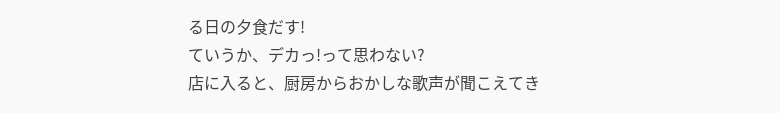る日の夕食だす!
ていうか、デカっ!って思わない?
店に入ると、厨房からおかしな歌声が聞こえてき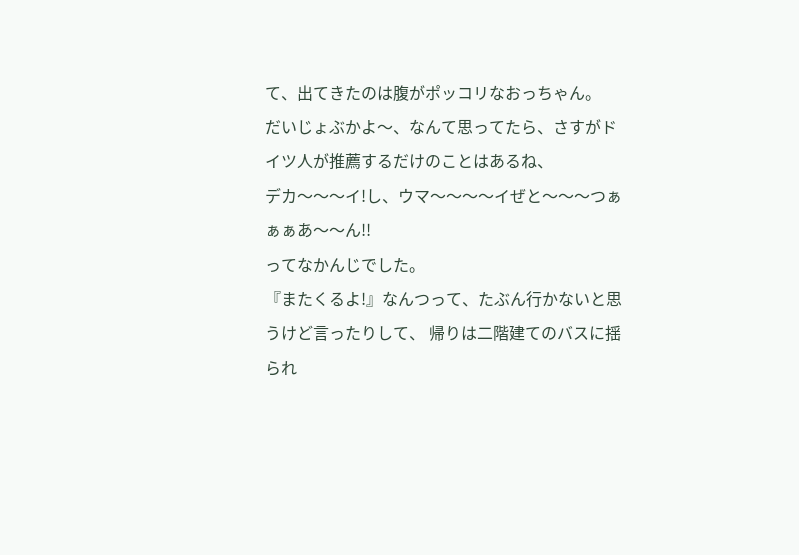て、出てきたのは腹がポッコリなおっちゃん。
だいじょぶかよ〜、なんて思ってたら、さすがドイツ人が推薦するだけのことはあるね、
デカ〜〜〜イ!し、ウマ〜〜〜〜イぜと〜〜〜つぁぁぁあ〜〜ん!!
ってなかんじでした。
『またくるよ!』なんつって、たぶん行かないと思うけど言ったりして、 帰りは二階建てのバスに揺られ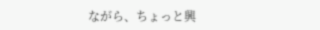ながら、ちょっと興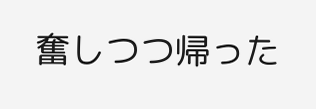奮しつつ帰った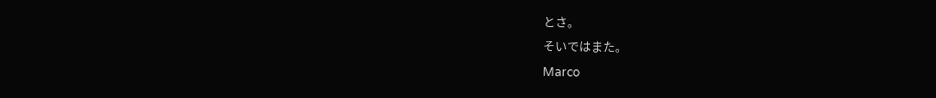とさ。
そいではまた。
Marco